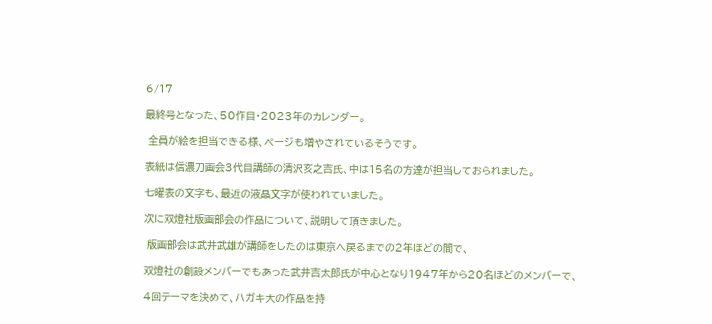6/17

最終号となった、50作目・2023年のカレンダー。

 全員が絵を担当できる様、ページも増やされているそうです。

表紙は信濃刀画会3代目講師の清沢亥之吉氏、中は15名の方達が担当しておられました。

七曜表の文字も、最近の液晶文字が使われていました。

次に双燈社版画部会の作品について、説明して頂きました。

 版画部会は武井武雄が講師をしたのは東京へ戻るまでの2年ほどの間で、

双燈社の創設メンバーでもあった武井吉太郎氏が中心となり1947年から20名ほどのメンバーで、

4回テーマを決めて、ハガキ大の作品を持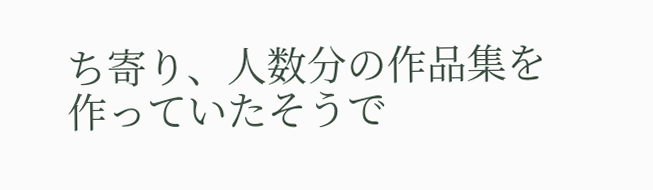ち寄り、人数分の作品集を作っていたそうで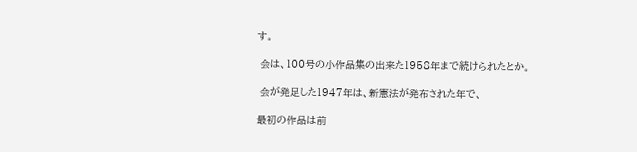す。

 会は、100号の小作品集の出来た1958年まで続けられたとか。

 会が発足した1947年は、新憲法が発布された年で、

最初の作品は前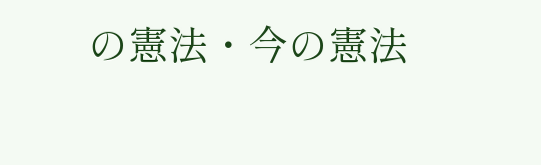の憲法・今の憲法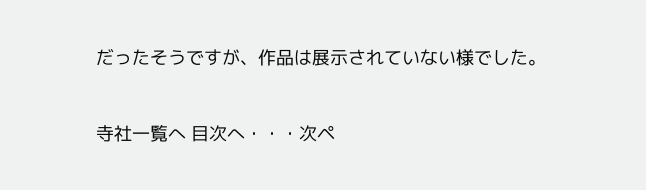だったそうですが、作品は展示されていない様でした。


寺社一覧へ 目次へ・・・次ペ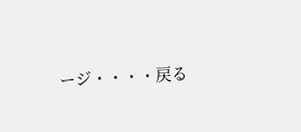ージ・・・・戻る